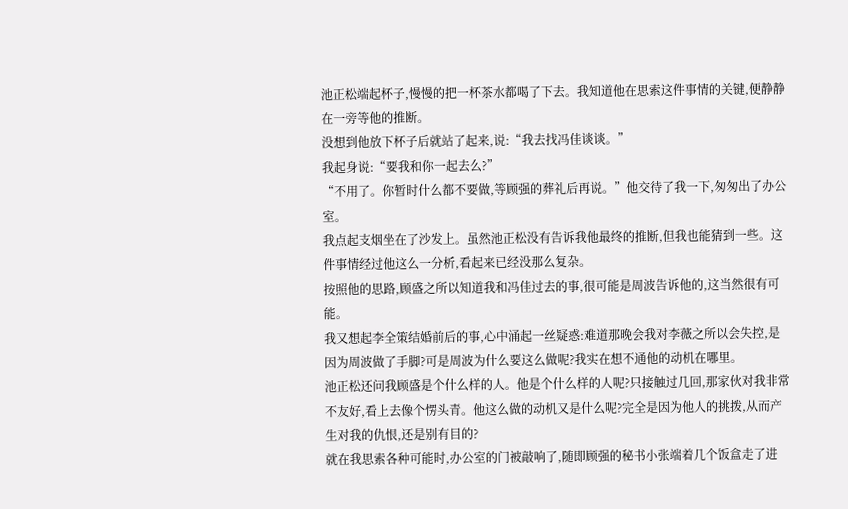池正松端起杯子,慢慢的把一杯茶水都喝了下去。我知道他在思索这件事情的关键,便静静在一旁等他的推断。
没想到他放下杯子后就站了起来,说:“我去找冯佳谈谈。”
我起身说:“要我和你一起去么?”
“不用了。你暂时什么都不要做,等顾强的葬礼后再说。”他交待了我一下,匆匆出了办公室。
我点起支烟坐在了沙发上。虽然池正松没有告诉我他最终的推断,但我也能猜到一些。这件事情经过他这么一分析,看起来已经没那么复杂。
按照他的思路,顾盛之所以知道我和冯佳过去的事,很可能是周波告诉他的,这当然很有可能。
我又想起李全策结婚前后的事,心中涌起一丝疑惑:难道那晚会我对李薇之所以会失控,是因为周波做了手脚?可是周波为什么要这么做呢?我实在想不通他的动机在哪里。
池正松还问我顾盛是个什么样的人。他是个什么样的人呢?只接触过几回,那家伙对我非常不友好,看上去像个愣头青。他这么做的动机又是什么呢?完全是因为他人的挑拨,从而产生对我的仇恨,还是别有目的?
就在我思索各种可能时,办公室的门被敲响了,随即顾强的秘书小张端着几个饭盒走了进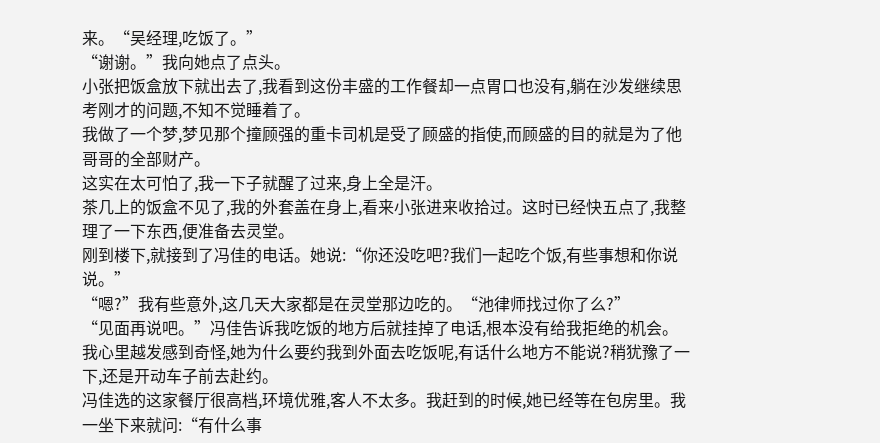来。“吴经理,吃饭了。”
“谢谢。”我向她点了点头。
小张把饭盒放下就出去了,我看到这份丰盛的工作餐却一点胃口也没有,躺在沙发继续思考刚才的问题,不知不觉睡着了。
我做了一个梦,梦见那个撞顾强的重卡司机是受了顾盛的指使,而顾盛的目的就是为了他哥哥的全部财产。
这实在太可怕了,我一下子就醒了过来,身上全是汗。
茶几上的饭盒不见了,我的外套盖在身上,看来小张进来收拾过。这时已经快五点了,我整理了一下东西,便准备去灵堂。
刚到楼下,就接到了冯佳的电话。她说:“你还没吃吧?我们一起吃个饭,有些事想和你说说。”
“嗯?”我有些意外,这几天大家都是在灵堂那边吃的。“池律师找过你了么?”
“见面再说吧。”冯佳告诉我吃饭的地方后就挂掉了电话,根本没有给我拒绝的机会。
我心里越发感到奇怪,她为什么要约我到外面去吃饭呢,有话什么地方不能说?稍犹豫了一下,还是开动车子前去赴约。
冯佳选的这家餐厅很高档,环境优雅,客人不太多。我赶到的时候,她已经等在包房里。我一坐下来就问:“有什么事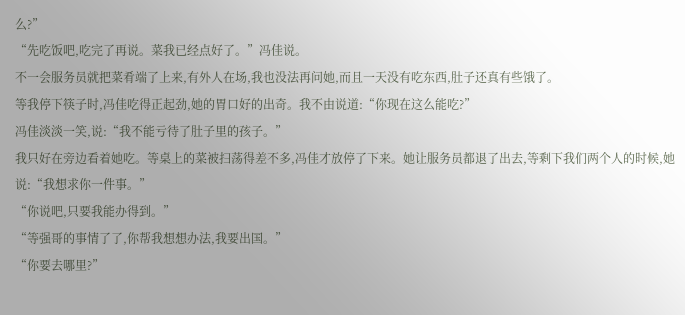么?”
“先吃饭吧,吃完了再说。菜我已经点好了。”冯佳说。
不一会服务员就把菜肴端了上来,有外人在场,我也没法再问她,而且一天没有吃东西,肚子还真有些饿了。
等我停下筷子时,冯佳吃得正起劲,她的胃口好的出奇。我不由说道:“你现在这么能吃?”
冯佳淡淡一笑,说:“我不能亏待了肚子里的孩子。”
我只好在旁边看着她吃。等桌上的菜被扫荡得差不多,冯佳才放停了下来。她让服务员都退了出去,等剩下我们两个人的时候,她说:“我想求你一件事。”
“你说吧,只要我能办得到。”
“等强哥的事情了了,你帮我想想办法,我要出国。”
“你要去哪里?”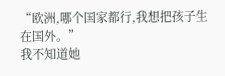“欧洲,哪个国家都行,我想把孩子生在国外。”
我不知道她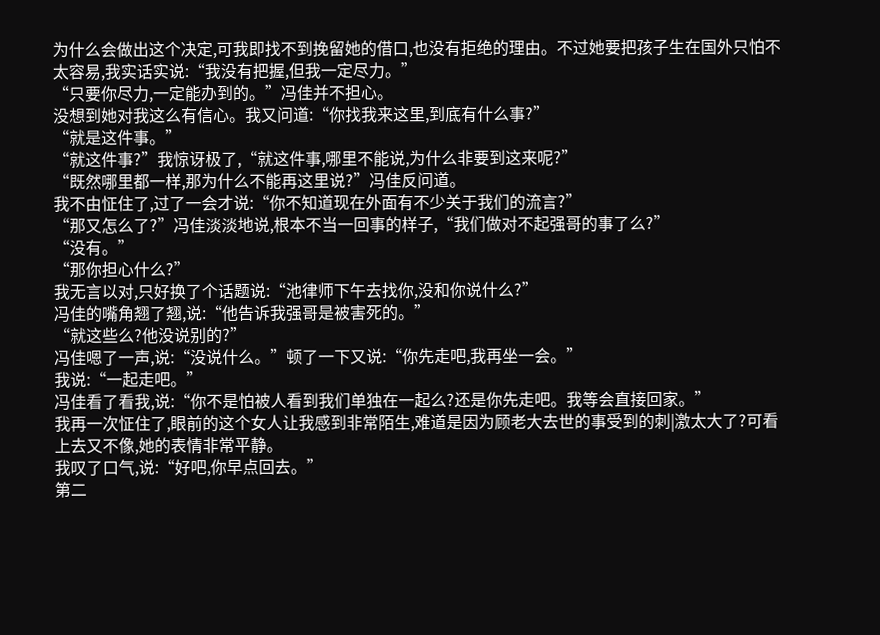为什么会做出这个决定,可我即找不到挽留她的借口,也没有拒绝的理由。不过她要把孩子生在国外只怕不太容易,我实话实说:“我没有把握,但我一定尽力。”
“只要你尽力,一定能办到的。”冯佳并不担心。
没想到她对我这么有信心。我又问道:“你找我来这里,到底有什么事?”
“就是这件事。”
“就这件事?”我惊讶极了,“就这件事,哪里不能说,为什么非要到这来呢?”
“既然哪里都一样,那为什么不能再这里说?”冯佳反问道。
我不由怔住了,过了一会才说:“你不知道现在外面有不少关于我们的流言?”
“那又怎么了?”冯佳淡淡地说,根本不当一回事的样子,“我们做对不起强哥的事了么?”
“没有。”
“那你担心什么?”
我无言以对,只好换了个话题说:“池律师下午去找你,没和你说什么?”
冯佳的嘴角翘了翘,说:“他告诉我强哥是被害死的。”
“就这些么?他没说别的?”
冯佳嗯了一声,说:“没说什么。”顿了一下又说:“你先走吧,我再坐一会。”
我说:“一起走吧。”
冯佳看了看我,说:“你不是怕被人看到我们单独在一起么?还是你先走吧。我等会直接回家。”
我再一次怔住了,眼前的这个女人让我感到非常陌生,难道是因为顾老大去世的事受到的刺|激太大了?可看上去又不像,她的表情非常平静。
我叹了口气,说:“好吧,你早点回去。”
第二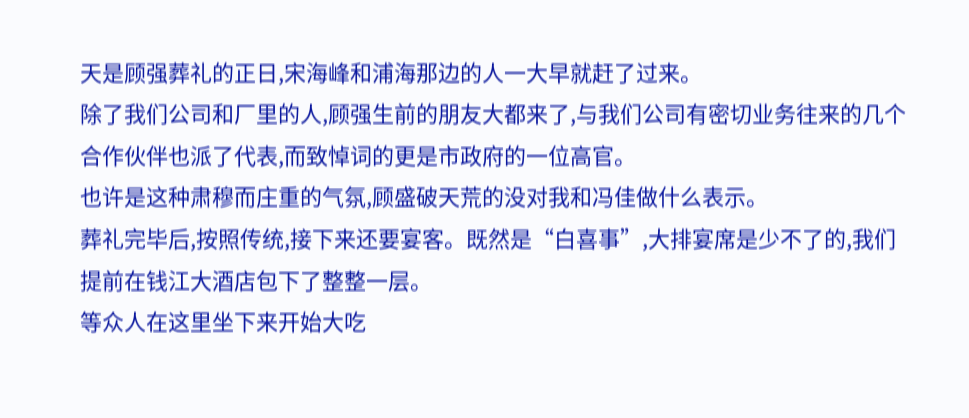天是顾强葬礼的正日,宋海峰和浦海那边的人一大早就赶了过来。
除了我们公司和厂里的人,顾强生前的朋友大都来了,与我们公司有密切业务往来的几个合作伙伴也派了代表,而致悼词的更是市政府的一位高官。
也许是这种肃穆而庄重的气氛,顾盛破天荒的没对我和冯佳做什么表示。
葬礼完毕后,按照传统,接下来还要宴客。既然是“白喜事”,大排宴席是少不了的,我们提前在钱江大酒店包下了整整一层。
等众人在这里坐下来开始大吃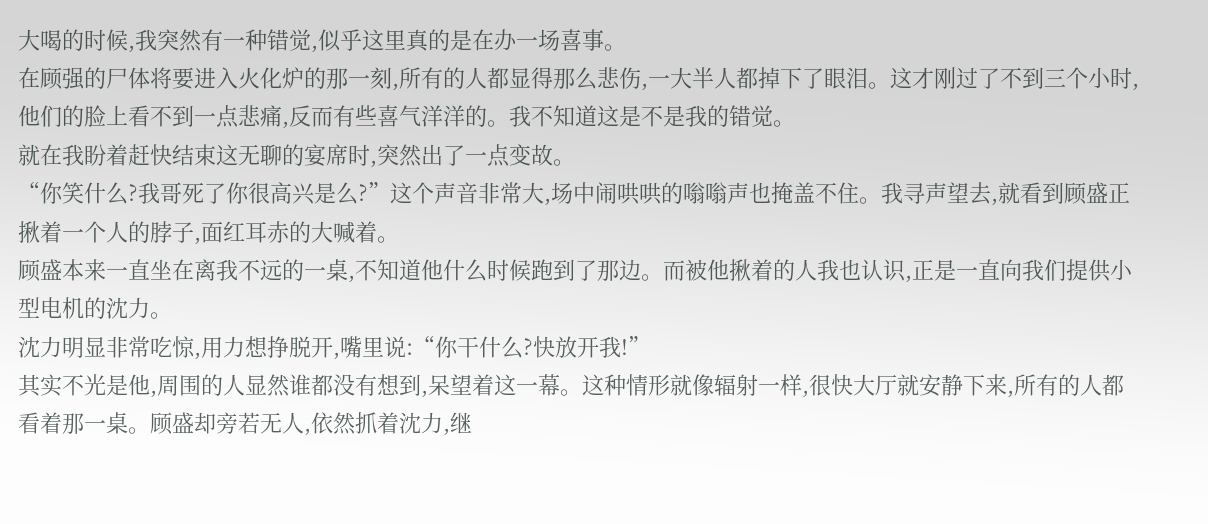大喝的时候,我突然有一种错觉,似乎这里真的是在办一场喜事。
在顾强的尸体将要进入火化炉的那一刻,所有的人都显得那么悲伤,一大半人都掉下了眼泪。这才刚过了不到三个小时,他们的脸上看不到一点悲痛,反而有些喜气洋洋的。我不知道这是不是我的错觉。
就在我盼着赶快结束这无聊的宴席时,突然出了一点变故。
“你笑什么?我哥死了你很高兴是么?”这个声音非常大,场中闹哄哄的嗡嗡声也掩盖不住。我寻声望去,就看到顾盛正揪着一个人的脖子,面红耳赤的大喊着。
顾盛本来一直坐在离我不远的一桌,不知道他什么时候跑到了那边。而被他揪着的人我也认识,正是一直向我们提供小型电机的沈力。
沈力明显非常吃惊,用力想挣脱开,嘴里说:“你干什么?快放开我!”
其实不光是他,周围的人显然谁都没有想到,呆望着这一幕。这种情形就像辐射一样,很快大厅就安静下来,所有的人都看着那一桌。顾盛却旁若无人,依然抓着沈力,继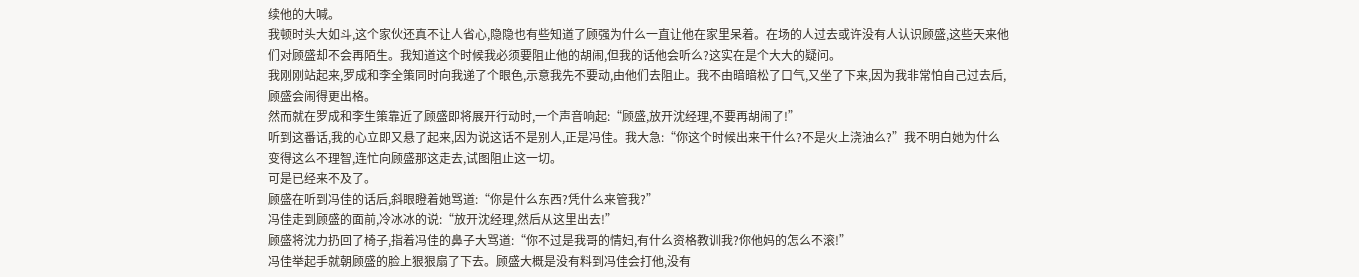续他的大喊。
我顿时头大如斗,这个家伙还真不让人省心,隐隐也有些知道了顾强为什么一直让他在家里呆着。在场的人过去或许没有人认识顾盛,这些天来他们对顾盛却不会再陌生。我知道这个时候我必须要阻止他的胡闹,但我的话他会听么?这实在是个大大的疑问。
我刚刚站起来,罗成和李全策同时向我递了个眼色,示意我先不要动,由他们去阻止。我不由暗暗松了口气,又坐了下来,因为我非常怕自己过去后,顾盛会闹得更出格。
然而就在罗成和李生策靠近了顾盛即将展开行动时,一个声音响起:“顾盛,放开沈经理,不要再胡闹了!”
听到这番话,我的心立即又悬了起来,因为说这话不是别人,正是冯佳。我大急:“你这个时候出来干什么?不是火上浇油么?”我不明白她为什么变得这么不理智,连忙向顾盛那这走去,试图阻止这一切。
可是已经来不及了。
顾盛在听到冯佳的话后,斜眼瞪着她骂道:“你是什么东西?凭什么来管我?”
冯佳走到顾盛的面前,冷冰冰的说:“放开沈经理,然后从这里出去!”
顾盛将沈力扔回了椅子,指着冯佳的鼻子大骂道:“你不过是我哥的情妇,有什么资格教训我?你他妈的怎么不滚!”
冯佳举起手就朝顾盛的脸上狠狠扇了下去。顾盛大概是没有料到冯佳会打他,没有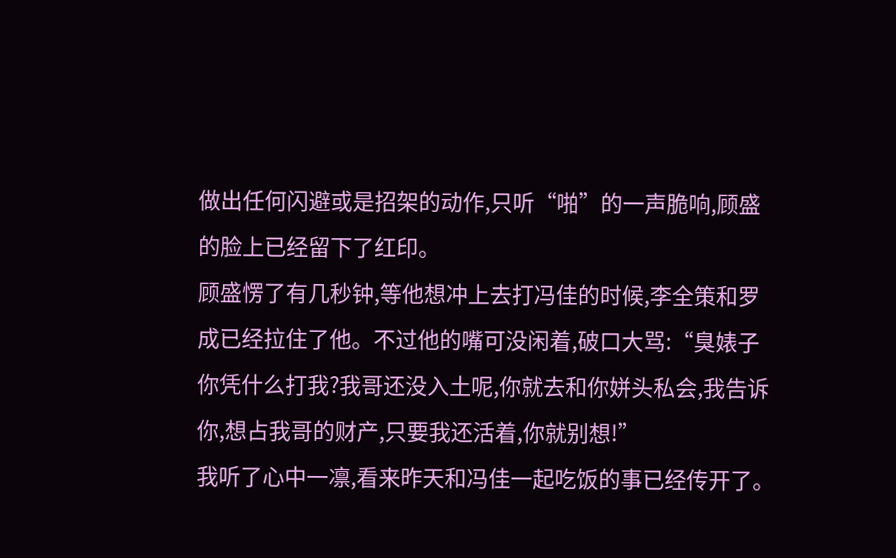做出任何闪避或是招架的动作,只听“啪”的一声脆响,顾盛的脸上已经留下了红印。
顾盛愣了有几秒钟,等他想冲上去打冯佳的时候,李全策和罗成已经拉住了他。不过他的嘴可没闲着,破口大骂:“臭婊子你凭什么打我?我哥还没入土呢,你就去和你姘头私会,我告诉你,想占我哥的财产,只要我还活着,你就别想!”
我听了心中一凛,看来昨天和冯佳一起吃饭的事已经传开了。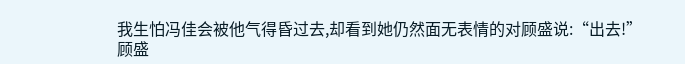我生怕冯佳会被他气得昏过去,却看到她仍然面无表情的对顾盛说:“出去!”
顾盛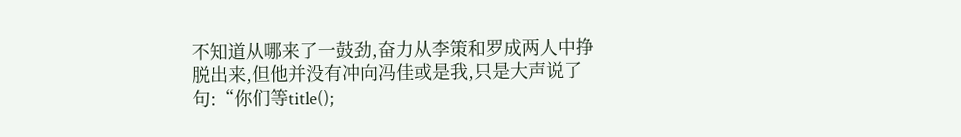不知道从哪来了一鼓劲,奋力从李策和罗成两人中挣脱出来,但他并没有冲向冯佳或是我,只是大声说了句:“你们等title();